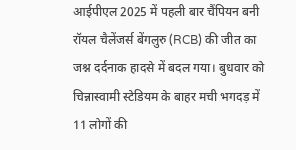आईपीएल 2025 में पहली बार चैंपियन बनी रॉयल चैलेंजर्स बेंगलुरु (RCB) की जीत का जश्न दर्दनाक हादसे में बदल गया। बुधवार को चिन्नास्वामी स्टेडियम के बाहर मची भगदड़ में 11 लोगों की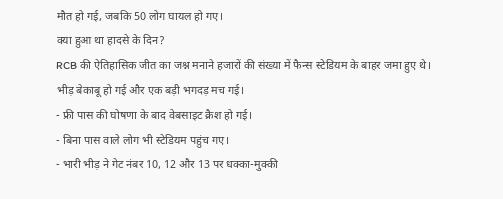मौत हो गई, जबकि 50 लोग घायल हो गए।
क्या हुआ था हादसे के दिन?
RCB की ऐतिहासिक जीत का जश्न मनाने हजारों की संख्या में फैन्स स्टेडियम के बाहर जमा हुए थे।
भीड़ बेकाबू हो गई और एक बड़ी भगदड़ मच गई।
- फ्री पास की घोषणा के बाद वेबसाइट क्रैश हो गई।
- बिना पास वाले लोग भी स्टेडियम पहुंच गए।
- भारी भीड़ ने गेट नंबर 10, 12 और 13 पर धक्का-मुक्की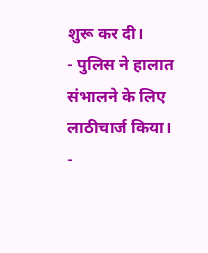शुरू कर दी।
- पुलिस ने हालात संभालने के लिए लाठीचार्ज किया।
-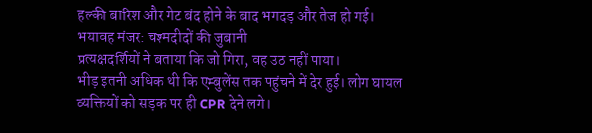हल्की बारिश और गेट बंद होने के बाद भगदड़ और तेज हो गई।
भयावह मंजर: चश्मदीदों की जुबानी
प्रत्यक्षदर्शियों ने बताया कि जो गिरा, वह उठ नहीं पाया।
भीड़ इतनी अधिक थी कि एम्बुलेंस तक पहुंचने में देर हुई। लोग घायल व्यक्तियों को सड़क पर ही CPR देने लगे।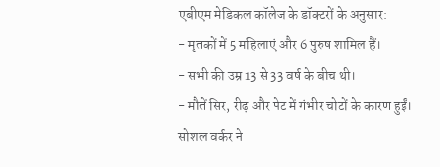एबीएम मेडिकल कॉलेज के डॉक्टरों के अनुसार:
- मृतकों में 5 महिलाएं और 6 पुरुष शामिल हैं।
- सभी की उम्र 13 से 33 वर्ष के बीच थी।
- मौतें सिर, रीढ़ और पेट में गंभीर चोटों के कारण हुईं।
सोशल वर्कर ने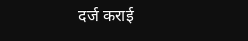दर्ज कराई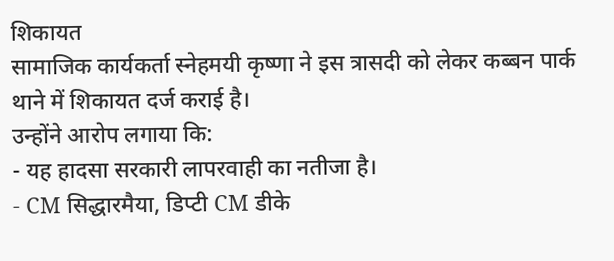शिकायत
सामाजिक कार्यकर्ता स्नेहमयी कृष्णा ने इस त्रासदी को लेकर कब्बन पार्क थाने में शिकायत दर्ज कराई है।
उन्होंने आरोप लगाया कि:
- यह हादसा सरकारी लापरवाही का नतीजा है।
- CM सिद्धारमैया, डिप्टी CM डीके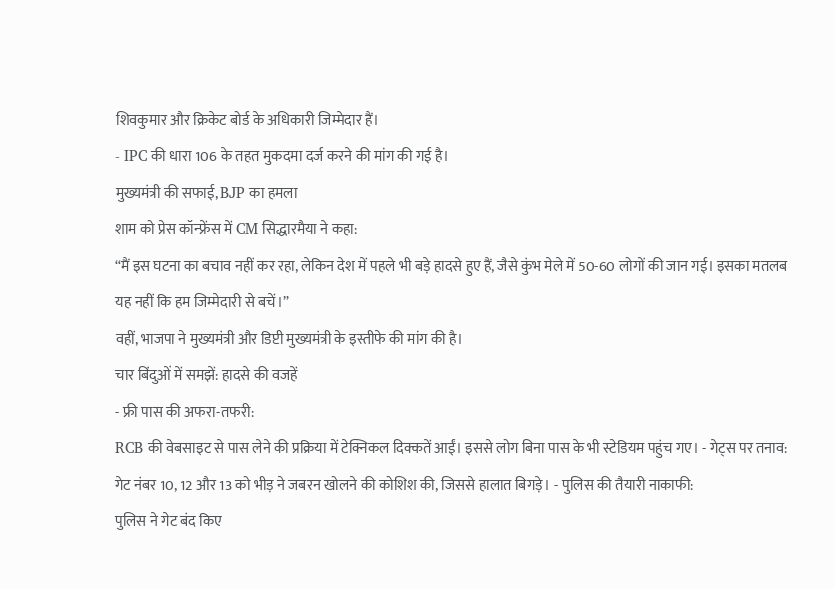शिवकुमार और क्रिकेट बोर्ड के अधिकारी जिम्मेदार हैं।
- IPC की धारा 106 के तहत मुकदमा दर्ज करने की मांग की गई है।
मुख्यमंत्री की सफाई, BJP का हमला
शाम को प्रेस कॉन्फ्रेंस में CM सिद्धारमैया ने कहा:
“मैं इस घटना का बचाव नहीं कर रहा, लेकिन देश में पहले भी बड़े हादसे हुए हैं, जैसे कुंभ मेले में 50-60 लोगों की जान गई। इसका मतलब यह नहीं कि हम जिम्मेदारी से बचें।”
वहीं, भाजपा ने मुख्यमंत्री और डिप्टी मुख्यमंत्री के इस्तीफे की मांग की है।
चार बिंदुओं में समझें: हादसे की वजहें
- फ्री पास की अफरा-तफरी:
RCB की वेबसाइट से पास लेने की प्रक्रिया में टेक्निकल दिक्कतें आईं। इससे लोग बिना पास के भी स्टेडियम पहुंच गए। - गेट्स पर तनाव:
गेट नंबर 10, 12 और 13 को भीड़ ने जबरन खोलने की कोशिश की, जिससे हालात बिगड़े। - पुलिस की तैयारी नाकाफी:
पुलिस ने गेट बंद किए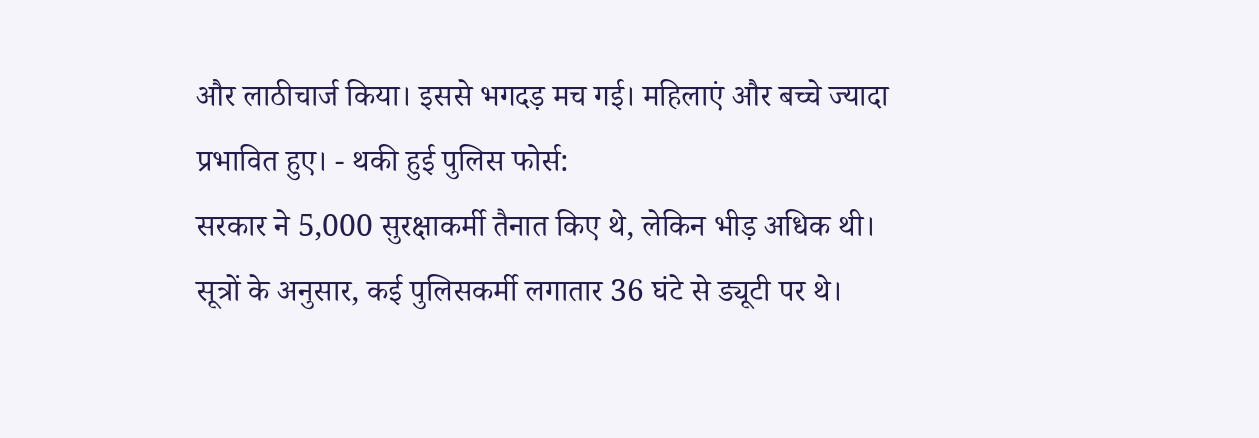और लाठीचार्ज किया। इससे भगदड़ मच गई। महिलाएं और बच्चे ज्यादा प्रभावित हुए। - थकी हुई पुलिस फोर्स:
सरकार ने 5,000 सुरक्षाकर्मी तैनात किए थे, लेकिन भीड़ अधिक थी।
सूत्रों के अनुसार, कई पुलिसकर्मी लगातार 36 घंटे से ड्यूटी पर थे।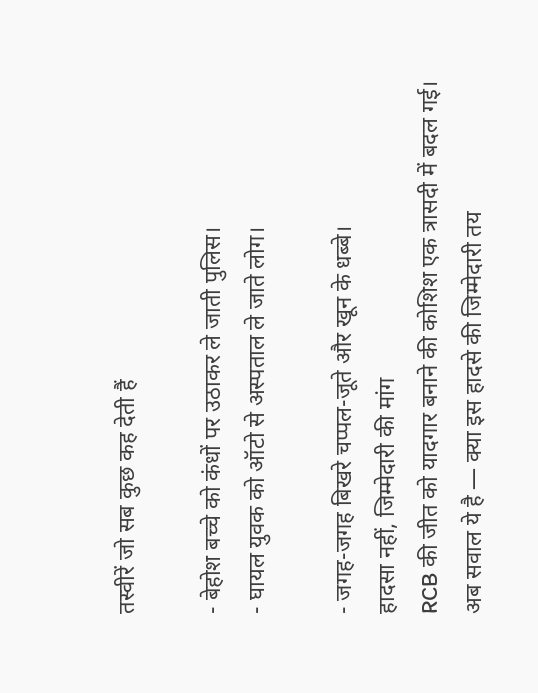तस्वीरें जो सब कुछ कह देती हैं

- बेहोश बच्चे को कंधों पर उठाकर ले जाती पुलिस।
- घायल युवक को ऑटो से अस्पताल ले जाते लोग।

- जगह-जगह बिखरे चप्पल-जूते और खून के धब्बे।
हादसा नहीं, जिम्मेदारी की मांग
RCB की जीत को यादगार बनाने की कोशिश एक त्रासदी में बदल गई।
अब सवाल ये है — क्या इस हादसे की जिम्मेदारी तय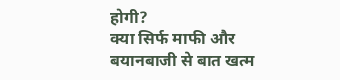होगी?
क्या सिर्फ माफी और बयानबाजी से बात खत्म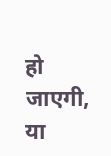हो जाएगी, या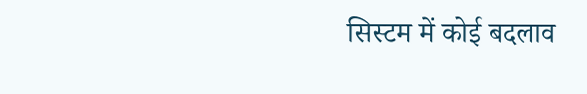सिस्टम में कोई बदलाव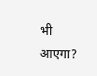भी आएगा?